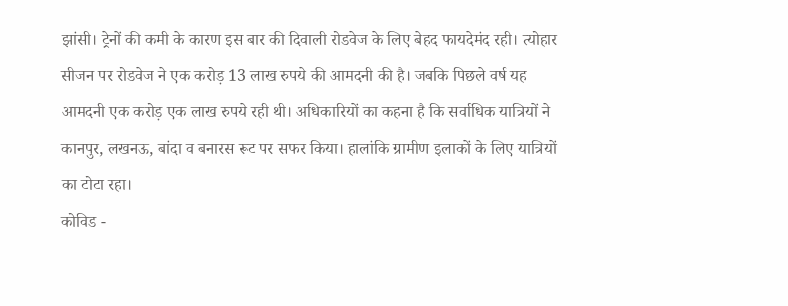झांसी। ट्रेनों की कमी के कारण इस बार की दिवाली रोडवेज के लिए बेहद फायदेमंद रही। त्योहार सीजन पर रोडवेज ने एक करोड़ 13 लाख रुपये की आमदनी की है। जबकि पिछले वर्ष यह आमदनी एक करोड़ एक लाख रुपये रही थी। अधिकारियों का कहना है कि सर्वाधिक यात्रियों ने कानपुर, लखनऊ, बांदा व बनारस रूट पर सफर किया। हालांकि ग्रामीण इलाकों के लिए यात्रियों का टोटा रहा।
कोविड -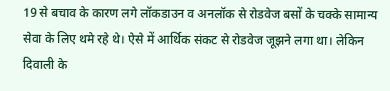19 से बचाव के कारण लगे लॉकडाउन व अनलॉक से रोडवेज बसों के चक्के सामान्य सेवा के लिए थमे रहे थे। ऐसे में आर्थिक संकट से रोडवेज जूझने लगा था। लेकिन दिवाली के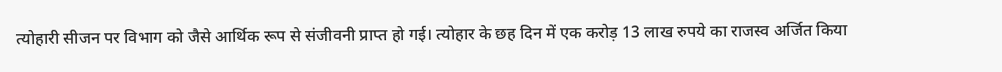त्योहारी सीजन पर विभाग को जैसे आर्थिक रूप से संजीवनी प्राप्त हो गई। त्योहार के छह दिन में एक करोड़ 13 लाख रुपये का राजस्व अर्जित किया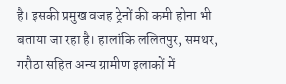है। इसकी प्रमुख वजह ट्रेनों की कमी होना भी बताया जा रहा है। हालांकि ललितपुर, समथर, गरौठा सहित अन्य ग्रामीण इलाकों में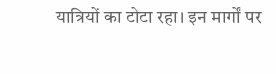यात्रियों का टोटा रहा। इन मार्गों पर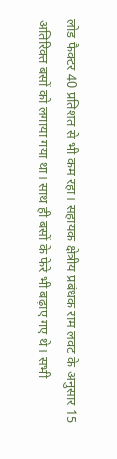लोड फैक्टर 40 प्रतिशत से भी कम रहा। सहायक क्षेत्रीय प्रबंधक राम लवट के अनुसार 15 अतिरिक्त बसों को लगाया गया था। साथ ही बसों के फेरे भी बढ़ाए गए थे। सभी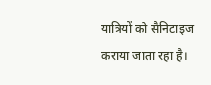यात्रियों को सैनिटाइज कराया जाता रहा है।